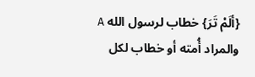{ألَمْ تَرَ} خطاب لرسول الله A والمراد أُمته أو خطاب لكل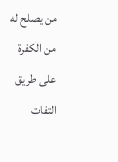من يصلح له من الكفرة على طريق التفات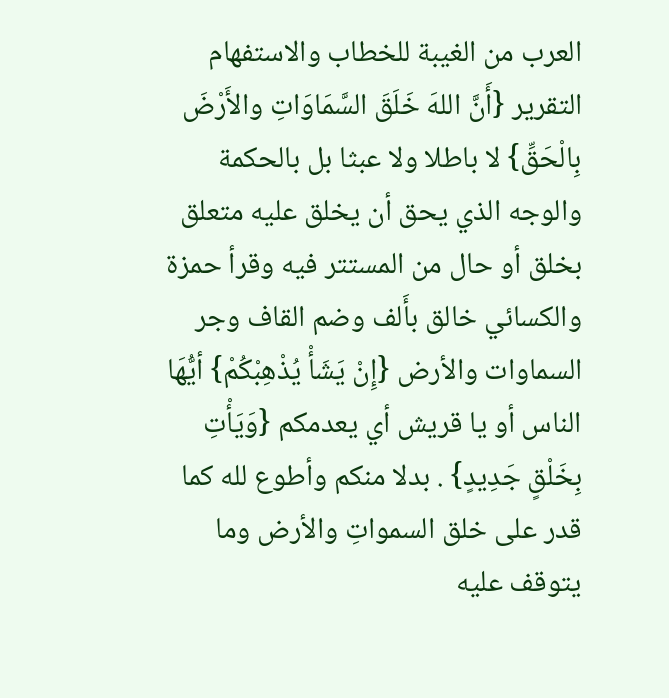العرب من الغيبة للخطاب والاستفهام التقرير {أَنَّ اللهَ خَلَقَ السَّمَاوَاتِ والأَرْضَ بِالْحَقِّ} لا باطلا ولا عبثا بل بالحكمة والوجه الذي يحق أن يخلق عليه متعلق بخلق أو حال من المستتر فيه وقرأ حمزة والكسائي خالق بأَلف وضم القاف وجر السماوات والأرض {إِنْ يَشَأْ يُذْهِبْكُمْ} أيُّهَا الناس أو يا قريش أي يعدمكم {وَيَأْتِ بِخَلْقٍ جَدِيدٍ} . بدلا منكم وأطوع لله كما قدر على خلق السمواتِ والأرض وما يتوقف عليه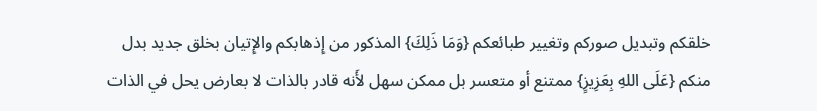خلقكم وتبديل صوركم وتغيير طبائعكم {وَمَا ذَلِكَ} المذكور من إِذهابكم والإِتيان بخلق جديد بدل منكم {عَلَى اللهِ بِعَزِيزٍ} ممتنع أو متعسر بل ممكن سهل لأَنه قادر بالذات لا بعارض يحل في الذات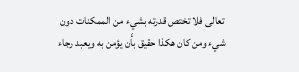تعالى فلا تختص قدرته بشيء من الممكنات دون شيء ومن كان هكذا حقيق بأَن يؤمن به ويعبد رجاء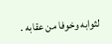لثوابه وخوفا من عقابه .